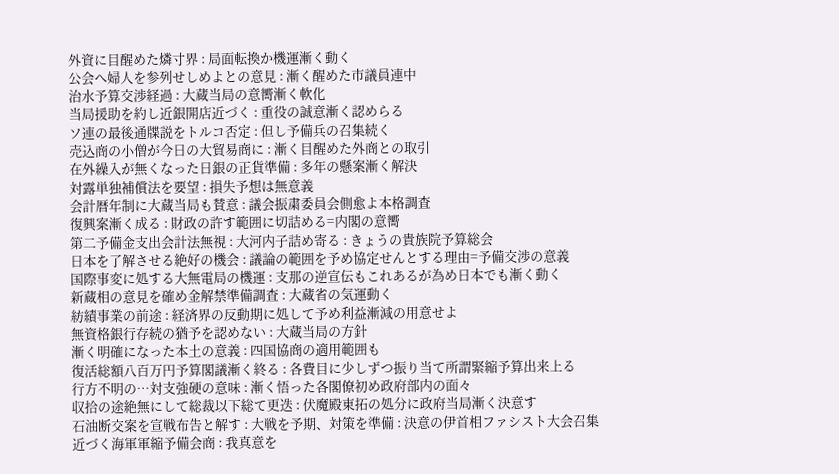外資に目醒めた燐寸界 : 局面転換か機運漸く動く
公会へ婦人を参列せしめよとの意見 : 漸く醒めた市議員連中
治水予算交渉経過 : 大蔵当局の意嚮漸く軟化
当局援助を約し近銀開店近づく : 重役の誠意漸く認めらる
ソ連の最後通牒説をトルコ否定 : 但し予備兵の召集続く
売込商の小僧が今日の大貿易商に : 漸く目醒めた外商との取引
在外繰入が無くなった日銀の正貨準備 : 多年の懸案漸く解決
対露単独補償法を要望 : 損失予想は無意義
会計暦年制に大蔵当局も賛意 : 議会振粛委員会側愈よ本格調査
復興案漸く成る : 財政の許す範囲に切詰める=内閣の意嚮
第二予備金支出会計法無視 : 大河内子詰め寄る : きょうの貴族院予算総会
日本を了解させる絶好の機会 : 議論の範囲を予め協定せんとする理由=予備交渉の意義
国際事変に処する大無電局の機運 : 支那の逆宣伝もこれあるが為め日本でも漸く動く
新蔵相の意見を確め金解禁準備調査 : 大蔵省の気運動く
紡績事業の前途 : 経済界の反動期に処して予め利益漸減の用意せよ
無資格銀行存続の猶予を認めない : 大蔵当局の方針
漸く明確になった本土の意義 : 四国協商の適用範囲も
復活総額八百万円予算閣議漸く終る : 各費目に少しずつ振り当て所謂緊縮予算出来上る
行方不明の…対支強硬の意味 : 漸く悟った各閣僚初め政府部内の面々
収拾の途絶無にして総裁以下総て更迭 : 伏魔殿東拓の処分に政府当局漸く決意す
石油断交案を宣戦布告と解す : 大戦を予期、対策を準備 : 決意の伊首相ファシスト大会召集
近づく海軍軍縮予備会商 : 我真意を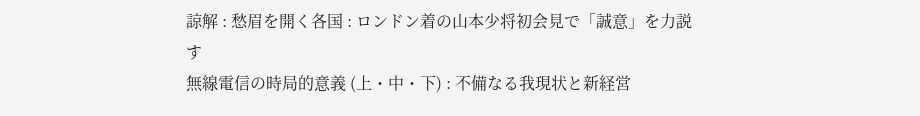諒解 : 愁眉を開く各国 : ロンドン着の山本少将初会見で「誠意」を力説す
無線電信の時局的意義 (上・中・下) : 不備なる我現状と新経営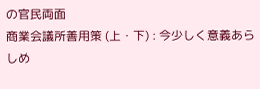の官民両面
商業会議所善用策 (上・下) : 今少しく意義あらしめ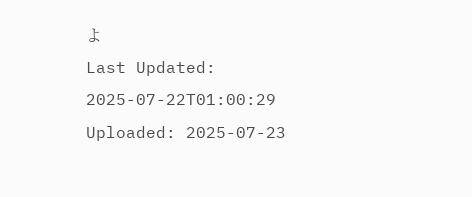よ
Last Updated: 2025-07-22T01:00:29
Uploaded: 2025-07-23